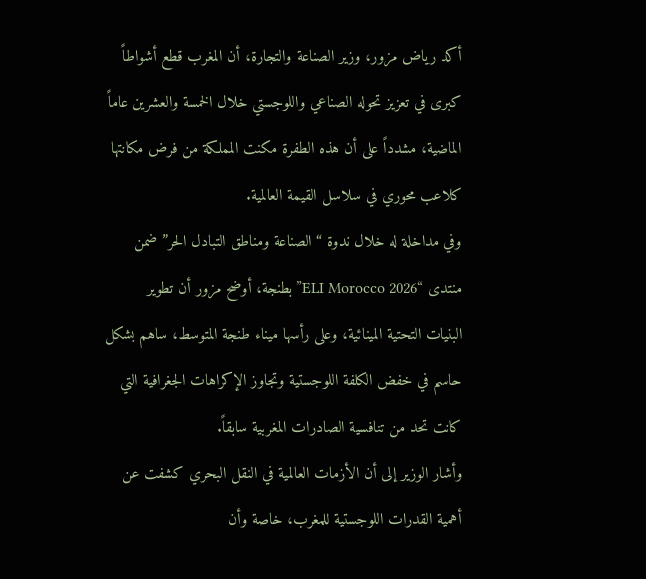أكد رياض مزور، وزير الصناعة والتجارة، أن المغرب قطع أشواطاً كبرى في تعزيز تحوله الصناعي واللوجستي خلال الخمسة والعشرين عاماً الماضية، مشدداً على أن هذه الطفرة مكنت المملكة من فرض مكانتها كلاعب محوري في سلاسل القيمة العالمية.
وفي مداخلة له خلال ندوة “الصناعة ومناطق التبادل الحر” ضمن منتدى “ELI Morocco 2026” بطنجة، أوضح مزور أن تطوير البنيات التحتية المينائية، وعلى رأسها ميناء طنجة المتوسط، ساهم بشكل حاسم في خفض الكلفة اللوجستية وتجاوز الإكراهات الجغرافية التي كانت تحد من تنافسية الصادرات المغربية سابقاً.
وأشار الوزير إلى أن الأزمات العالمية في النقل البحري كشفت عن أهمية القدرات اللوجستية للمغرب، خاصة وأن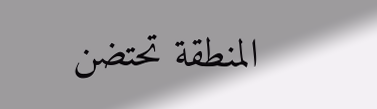المنطقة تحتضن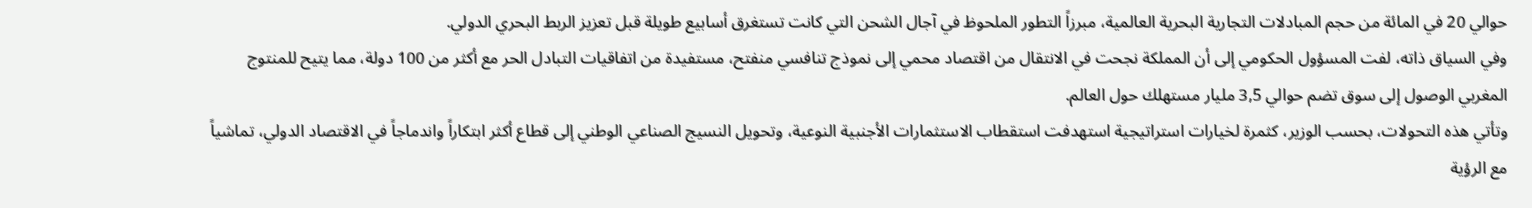حوالي 20 في المائة من حجم المبادلات التجارية البحرية العالمية، مبرزاً التطور الملحوظ في آجال الشحن التي كانت تستغرق أسابيع طويلة قبل تعزيز الربط البحري الدولي.
وفي السياق ذاته، لفت المسؤول الحكومي إلى أن المملكة نجحت في الانتقال من اقتصاد محمي إلى نموذج تنافسي منفتح، مستفيدة من اتفاقيات التبادل الحر مع أكثر من 100 دولة، مما يتيح للمنتوج المغربي الوصول إلى سوق تضم حوالي 3,5 مليار مستهلك حول العالم.
وتأتي هذه التحولات، بحسب الوزير، كثمرة لخيارات استراتيجية استهدفت استقطاب الاستثمارات الأجنبية النوعية، وتحويل النسيج الصناعي الوطني إلى قطاع أكثر ابتكاراً واندماجاً في الاقتصاد الدولي، تماشياً مع الرؤية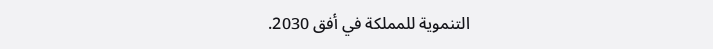التنموية للمملكة في أفق 2030.